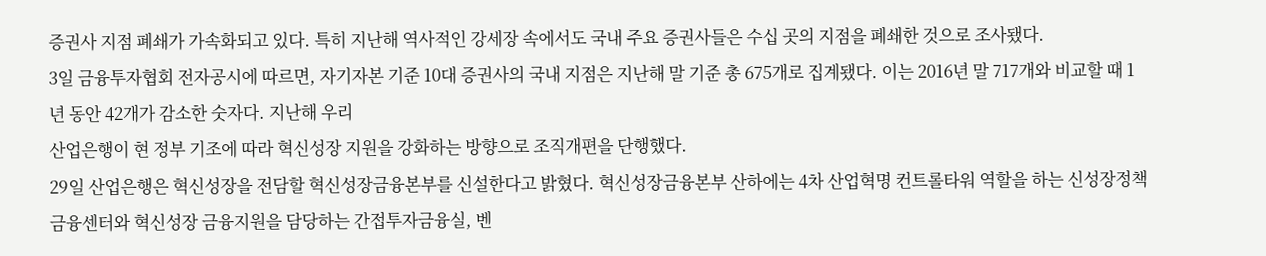증권사 지점 폐쇄가 가속화되고 있다. 특히 지난해 역사적인 강세장 속에서도 국내 주요 증권사들은 수십 곳의 지점을 폐쇄한 것으로 조사됐다.
3일 금융투자협회 전자공시에 따르면, 자기자본 기준 10대 증권사의 국내 지점은 지난해 말 기준 총 675개로 집계됐다. 이는 2016년 말 717개와 비교할 때 1년 동안 42개가 감소한 숫자다. 지난해 우리
산업은행이 현 정부 기조에 따라 혁신성장 지원을 강화하는 방향으로 조직개편을 단행했다.
29일 산업은행은 혁신성장을 전담할 혁신성장금융본부를 신설한다고 밝혔다. 혁신성장금융본부 산하에는 4차 산업혁명 컨트롤타워 역할을 하는 신성장정책금융센터와 혁신성장 금융지원을 담당하는 간접투자금융실, 벤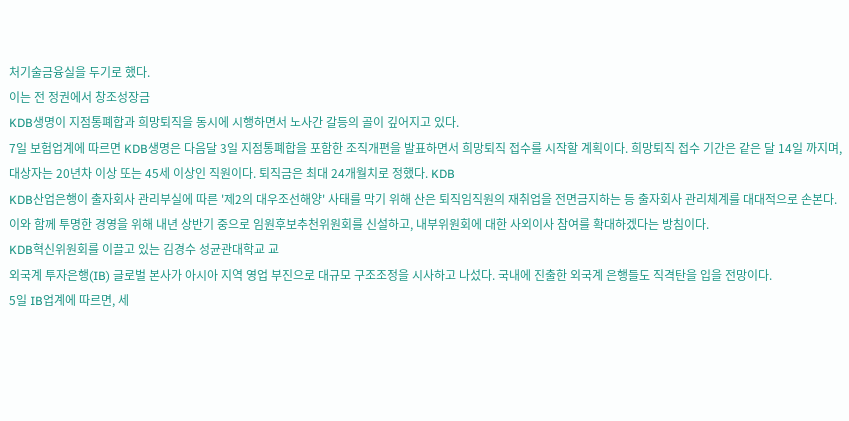처기술금융실을 두기로 했다.
이는 전 정권에서 창조성장금
KDB생명이 지점통폐합과 희망퇴직을 동시에 시행하면서 노사간 갈등의 골이 깊어지고 있다.
7일 보험업계에 따르면 KDB생명은 다음달 3일 지점통폐합을 포함한 조직개편을 발표하면서 희망퇴직 접수를 시작할 계획이다. 희망퇴직 접수 기간은 같은 달 14일 까지며, 대상자는 20년차 이상 또는 45세 이상인 직원이다. 퇴직금은 최대 24개월치로 정했다. KDB
KDB산업은행이 출자회사 관리부실에 따른 '제2의 대우조선해양' 사태를 막기 위해 산은 퇴직임직원의 재취업을 전면금지하는 등 출자회사 관리체계를 대대적으로 손본다.
이와 함께 투명한 경영을 위해 내년 상반기 중으로 임원후보추천위원회를 신설하고, 내부위원회에 대한 사외이사 참여를 확대하겠다는 방침이다.
KDB혁신위원회를 이끌고 있는 김경수 성균관대학교 교
외국계 투자은행(IB) 글로벌 본사가 아시아 지역 영업 부진으로 대규모 구조조정을 시사하고 나섰다. 국내에 진출한 외국계 은행들도 직격탄을 입을 전망이다.
5일 IB업계에 따르면, 세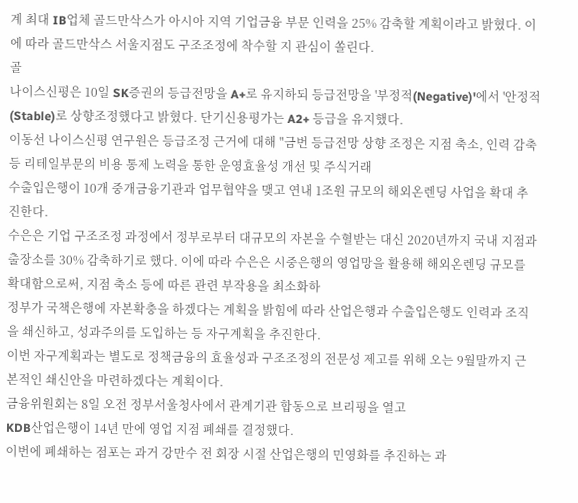계 최대 IB업체 골드만삭스가 아시아 지역 기업금융 부문 인력을 25% 감축할 계획이라고 밝혔다. 이에 따라 골드만삭스 서울지점도 구조조정에 착수할 지 관심이 쏠린다.
골
나이스신평은 10일 SK증권의 등급전망을 A+로 유지하되 등급전망을 '부정적(Negative)'에서 '안정적(Stable)로 상향조정했다고 밝혔다. 단기신용평가는 A2+ 등급을 유지했다.
이동선 나이스신평 연구원은 등급조정 근거에 대해 "금번 등급전망 상향 조정은 지점 축소, 인력 감축 등 리테일부문의 비용 통제 노력을 통한 운영효율성 개선 및 주식거래
수출입은행이 10개 중개금융기관과 업무협약을 맺고 연내 1조원 규모의 해외온렌딩 사업을 확대 추진한다.
수은은 기업 구조조정 과정에서 정부로부터 대규모의 자본을 수혈받는 대신 2020년까지 국내 지점과 출장소를 30% 감축하기로 했다. 이에 따라 수은은 시중은행의 영업망을 활용해 해외온렌딩 규모를 확대함으로써, 지점 축소 등에 따른 관련 부작용을 최소화하
정부가 국책은행에 자본확충을 하겠다는 계획을 밝힘에 따라 산업은행과 수출입은행도 인력과 조직을 쇄신하고, 성과주의를 도입하는 등 자구계획을 추진한다.
이번 자구계획과는 별도로 정책금융의 효율성과 구조조정의 전문성 제고를 위해 오는 9월말까지 근본적인 쇄신안을 마련하겠다는 계획이다.
금융위원회는 8일 오전 정부서울청사에서 관계기관 합동으로 브리핑을 열고
KDB산업은행이 14년 만에 영업 지점 폐쇄를 결정했다.
이번에 폐쇄하는 점포는 과거 강만수 전 회장 시절 산업은행의 민영화를 추진하는 과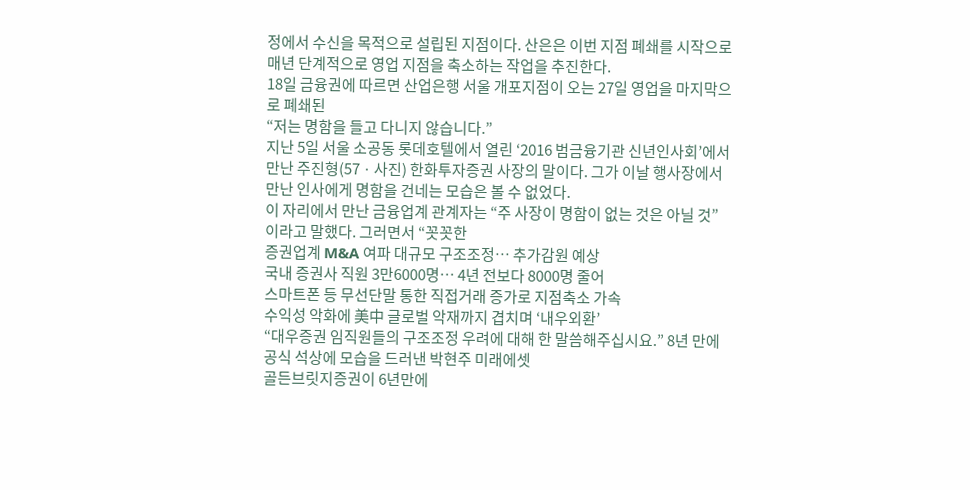정에서 수신을 목적으로 설립된 지점이다. 산은은 이번 지점 폐쇄를 시작으로 매년 단계적으로 영업 지점을 축소하는 작업을 추진한다.
18일 금융권에 따르면 산업은행 서울 개포지점이 오는 27일 영업을 마지막으로 폐쇄된
“저는 명함을 들고 다니지 않습니다.”
지난 5일 서울 소공동 롯데호텔에서 열린 ‘2016 범금융기관 신년인사회’에서 만난 주진형(57ㆍ사진) 한화투자증권 사장의 말이다. 그가 이날 행사장에서 만난 인사에게 명함을 건네는 모습은 볼 수 없었다.
이 자리에서 만난 금융업계 관계자는 “주 사장이 명함이 없는 것은 아닐 것”이라고 말했다. 그러면서 “꼿꼿한
증권업계 M&A 여파 대규모 구조조정… 추가감원 예상
국내 증권사 직원 3만6000명… 4년 전보다 8000명 줄어
스마트폰 등 무선단말 통한 직접거래 증가로 지점축소 가속
수익성 악화에 美中 글로벌 악재까지 겹치며 ‘내우외환’
“대우증권 임직원들의 구조조정 우려에 대해 한 말씀해주십시요.” 8년 만에 공식 석상에 모습을 드러낸 박현주 미래에셋
골든브릿지증권이 6년만에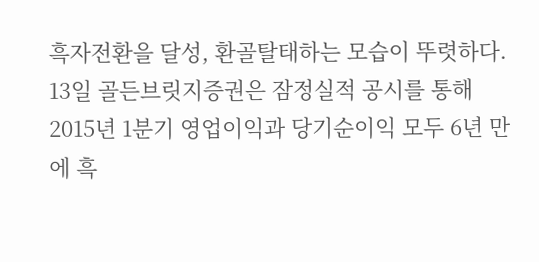흑자전환을 달성, 환골탈태하는 모습이 뚜렷하다.
13일 골든브릿지증권은 잠정실적 공시를 통해 2015년 1분기 영업이익과 당기순이익 모두 6년 만에 흑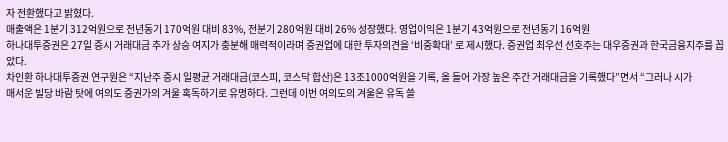자 전환했다고 밝혔다.
매출액은 1분기 312억원으로 전년동기 170억원 대비 83%, 전분기 280억원 대비 26% 성장했다. 영업이익은 1분기 43억원으로 전년동기 16억원
하나대투증권은 27일 증시 거래대금 추가 상승 여지가 충분해 매력적이라며 증권업에 대한 투자의견을 ‘비중확대’ 로 제시했다. 증권업 최우선 선호주는 대우증권과 한국금융지주를 꼽았다.
차인환 하나대투증권 연구원은 “지난주 증시 일평균 거래대금(코스피, 코스닥 합산)은 13조1000억원을 기록, 올 들어 가장 높은 주간 거래대금을 기록했다”면서 “그러나 시가
매서운 빌당 바람 탓에 여의도 증권가의 겨울 혹독하기로 유명하다. 그런데 이번 여의도의 겨울은 유독 쓸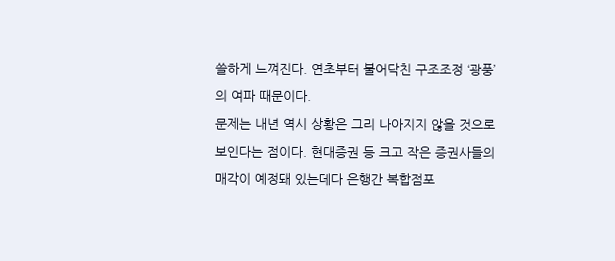쓸하게 느껴진다. 연초부터 불어닥친 구조조정 ‘광풍’의 여파 때문이다.
문제는 내년 역시 상황은 그리 나아지지 않을 것으로 보인다는 점이다. 현대증권 등 크고 작은 증권사들의 매각이 예정돼 있는데다 은행간 복합점포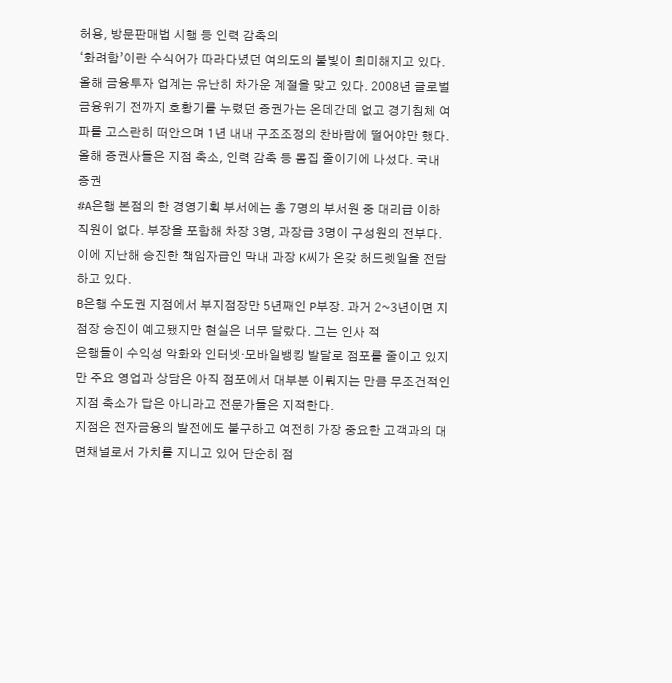허용, 방문판매법 시행 등 인력 감축의
‘화려함’이란 수식어가 따라다녔던 여의도의 불빛이 희미해지고 있다. 올해 금융투자 업계는 유난히 차가운 계절을 맞고 있다. 2008년 글로벌 금융위기 전까지 호황기를 누렸던 증권가는 온데간데 없고 경기침체 여파를 고스란히 떠안으며 1년 내내 구조조정의 찬바람에 떨어야만 했다.
올해 증권사들은 지점 축소, 인력 감축 등 몸집 줄이기에 나섰다. 국내 증권
#A은행 본점의 한 경영기획 부서에는 총 7명의 부서원 중 대리급 이하 직원이 없다. 부장을 포함해 차장 3명, 과장급 3명이 구성원의 전부다. 이에 지난해 승진한 책임자급인 막내 과장 K씨가 온갖 허드렛일을 전담하고 있다.
B은행 수도권 지점에서 부지점장만 5년째인 P부장. 과거 2~3년이면 지점장 승진이 예고됐지만 현실은 너무 달랐다. 그는 인사 적
은행들이 수익성 악화와 인터넷·모바일뱅킹 발달로 점포를 줄이고 있지만 주요 영업과 상담은 아직 점포에서 대부분 이뤄지는 만큼 무조건적인 지점 축소가 답은 아니라고 전문가들은 지적한다.
지점은 전자금융의 발전에도 불구하고 여전히 가장 중요한 고객과의 대면채널로서 가치를 지니고 있어 단순히 점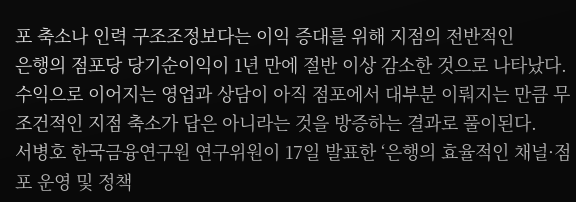포 축소나 인력 구조조정보다는 이익 증대를 위해 지점의 전반적인
은행의 점포당 당기순이익이 1년 만에 절반 이상 감소한 것으로 나타났다. 수익으로 이어지는 영업과 상담이 아직 점포에서 대부분 이뤄지는 만큼 무조건적인 지점 축소가 답은 아니라는 것을 방증하는 결과로 풀이된다.
서병호 한국금융연구원 연구위원이 17일 발표한 ‘은행의 효율적인 채널·점포 운영 및 정책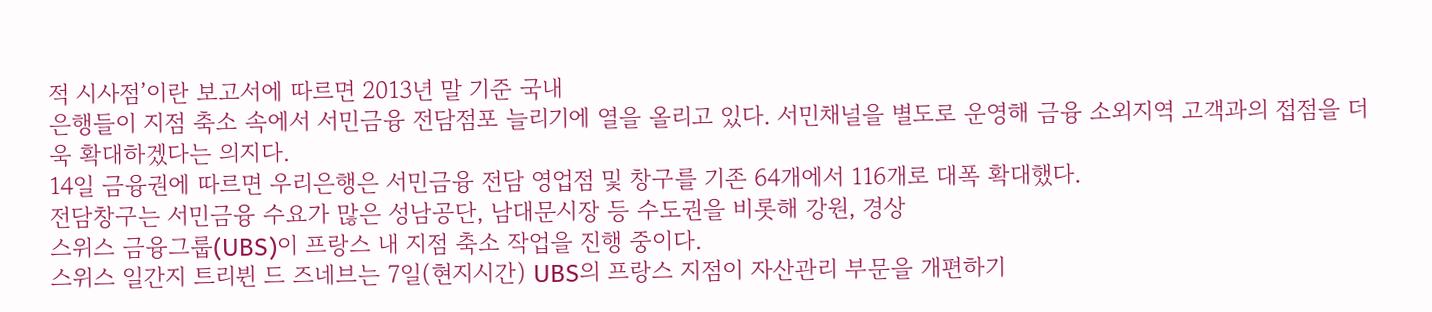적 시사점’이란 보고서에 따르면 2013년 말 기준 국내
은행들이 지점 축소 속에서 서민금융 전담점포 늘리기에 열을 올리고 있다. 서민채널을 별도로 운영해 금융 소외지역 고객과의 접점을 더욱 확대하겠다는 의지다.
14일 금융권에 따르면 우리은행은 서민금융 전담 영업점 및 창구를 기존 64개에서 116개로 대폭 확대했다.
전담창구는 서민금융 수요가 많은 성남공단, 남대문시장 등 수도권을 비롯해 강원, 경상
스위스 금융그룹(UBS)이 프랑스 내 지점 축소 작업을 진행 중이다.
스위스 일간지 트리뷘 드 즈네브는 7일(현지시간) UBS의 프랑스 지점이 자산관리 부문을 개편하기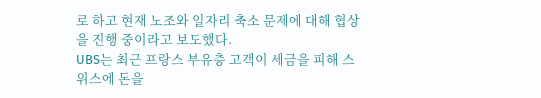로 하고 현재 노조와 일자리 축소 문제에 대해 협상을 진행 중이라고 보도했다.
UBS는 최근 프랑스 부유층 고객이 세금을 피해 스위스에 돈을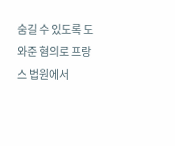숨길 수 있도록 도와준 혐의로 프랑스 법원에서